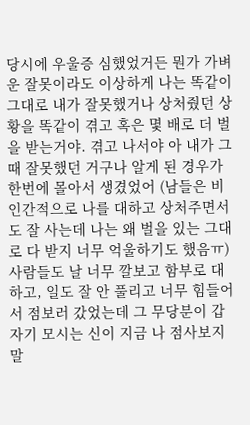당시에 우울증 심했었거든 뭔가 가벼운 잘못이라도 이상하게 나는 똑같이 그대로 내가 잘못했거나 상처줬던 상황을 똑같이 겪고 혹은 몇 배로 더 벌을 받는거야. 겪고 나서야 아 내가 그때 잘못했던 거구나 알게 된 경우가 한번에 몰아서 생겼었어 (남들은 비인간적으로 나를 대하고 상처주면서도 잘 사는데 나는 왜 벌을 있는 그대로 다 받지 너무 억울하기도 했음ㅠ)
사람들도 날 너무 깔보고 함부로 대하고, 일도 잘 안 풀리고 너무 힘들어서 점보러 갔었는데 그 무당분이 갑자기 모시는 신이 지금 나 점사보지 말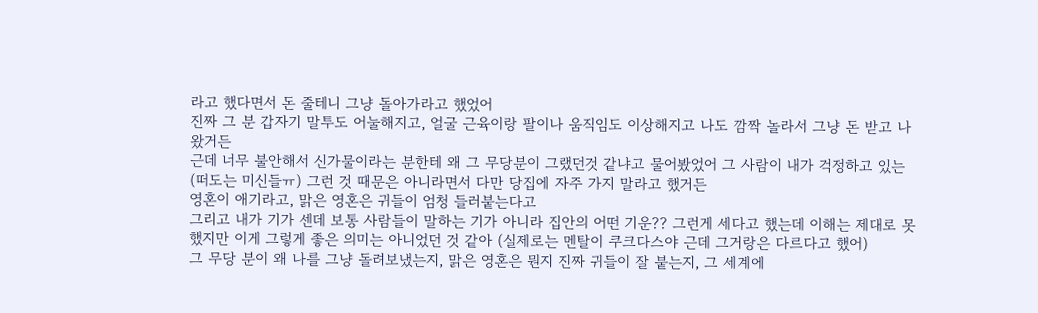라고 했다면서 돈 줄테니 그냥 돌아가라고 했었어
진짜 그 분 갑자기 말투도 어눌해지고, 얼굴 근육이랑 팔이나 움직임도 이상해지고 나도 깜짝 놀라서 그냥 돈 받고 나왔거든
근데 너무 불안해서 신가물이라는 분한테 왜 그 무당분이 그랬던것 같냐고 물어봤었어 그 사람이 내가 걱정하고 있는(떠도는 미신들ㅠ) 그런 것 때문은 아니라면서 다만 당집에 자주 가지 말라고 했거든
영혼이 애기라고, 맑은 영혼은 귀들이 엄청 들러붙는다고
그리고 내가 기가 센데 보통 사람들이 말하는 기가 아니라 집안의 어떤 기운?? 그런게 세다고 했는데 이해는 제대로 못했지만 이게 그렇게 좋은 의미는 아니었던 것 같아 (실제로는 멘탈이 쿠크다스야 근데 그거랑은 다르다고 했어)
그 무당 분이 왜 나를 그냥 돌려보냈는지, 맑은 영혼은 뭔지 진짜 귀들이 잘 붙는지, 그 세계에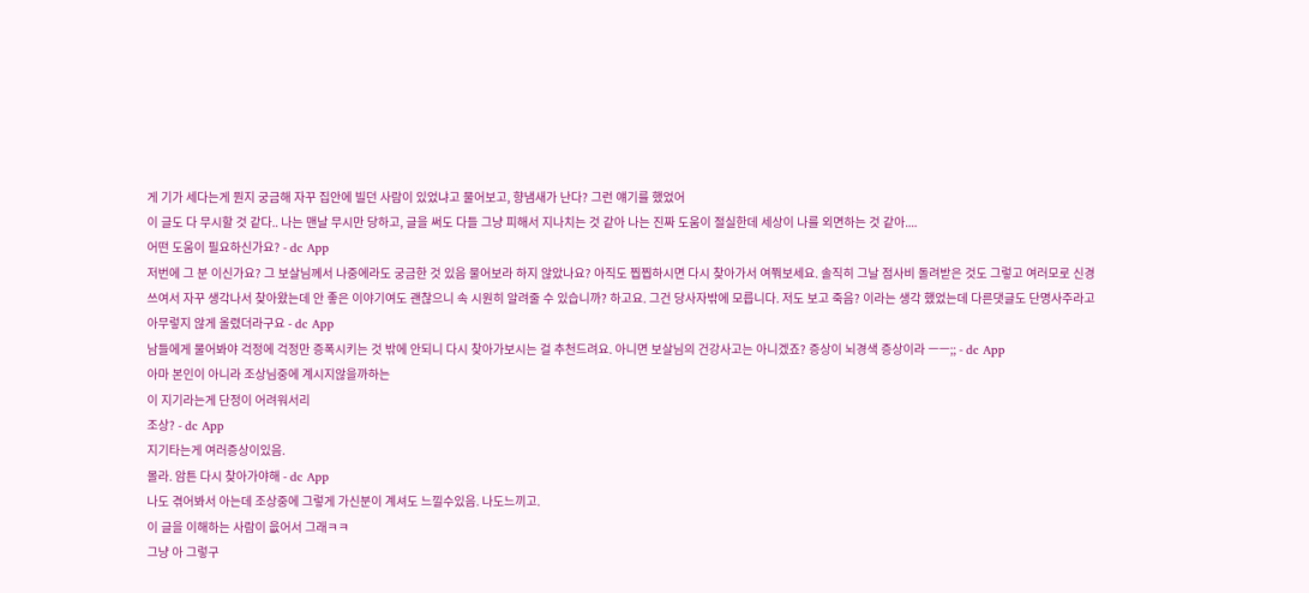게 기가 세다는게 뭔지 궁금해 자꾸 집안에 빌던 사람이 있었냐고 물어보고, 향냄새가 난다? 그런 얘기를 했었어
이 글도 다 무시할 것 같다.. 나는 맨날 무시만 당하고, 글을 써도 다들 그냥 피해서 지나치는 것 같아 나는 진짜 도움이 절실한데 세상이 나를 외면하는 것 같아....
어떤 도움이 필요하신가요? - dc App
저번에 그 분 이신가요? 그 보살님께서 나중에라도 궁금한 것 있음 물어보라 하지 않았나요? 아직도 찝찝하시면 다시 찾아가서 여쭤보세요. 솔직히 그날 점사비 돌려받은 것도 그렇고 여러모로 신경쓰여서 자꾸 생각나서 찾아왔는데 안 좋은 이야기여도 괜찮으니 속 시원히 알려줄 수 있습니까? 하고요. 그건 당사자밖에 모릅니다. 저도 보고 죽음? 이라는 생각 했었는데 다른댓글도 단명사주라고 아무렇지 않게 올렸더라구요 - dc App
남들에게 물어봐야 걱정에 걱정만 증폭시키는 것 밖에 안되니 다시 찾아가보시는 걸 추천드려요. 아니면 보살님의 건강사고는 아니겠죠? 증상이 뇌경색 증상이라 ㅡㅡ;; - dc App
아마 본인이 아니라 조상님중에 계시지않을까하는
이 지기라는게 단정이 어려워서리
조상? - dc App
지기타는게 여러증상이있음.
몰라. 암튼 다시 찾아가야해 - dc App
나도 겪어봐서 아는데 조상중에 그렇게 가신분이 계셔도 느낄수있음. 나도느끼고.
이 글을 이해하는 사람이 읎어서 그래ㅋㅋ
그냥 아 그렇구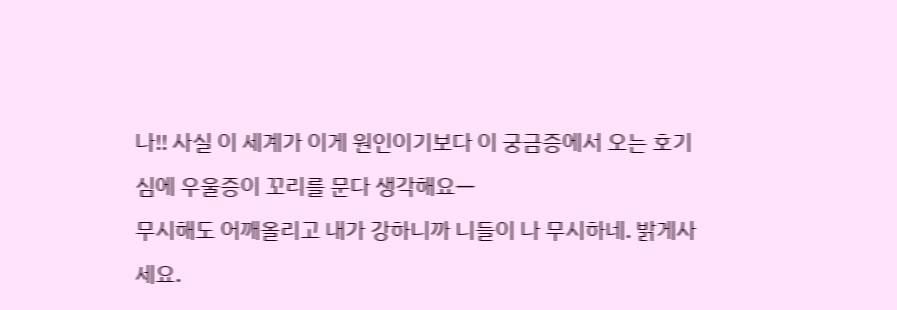나!! 사실 이 세계가 이게 원인이기보다 이 궁금증에서 오는 호기심에 우울증이 꼬리를 문다 생각해요ㅡ
무시해도 어깨올리고 내가 강하니까 니들이 나 무시하네. 밝게사세요.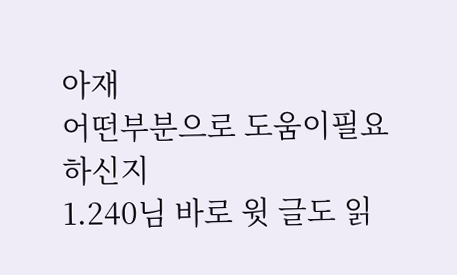아재
어떤부분으로 도움이필요하신지
1.240님 바로 윗 글도 읽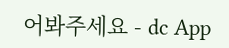어봐주세요 - dc App